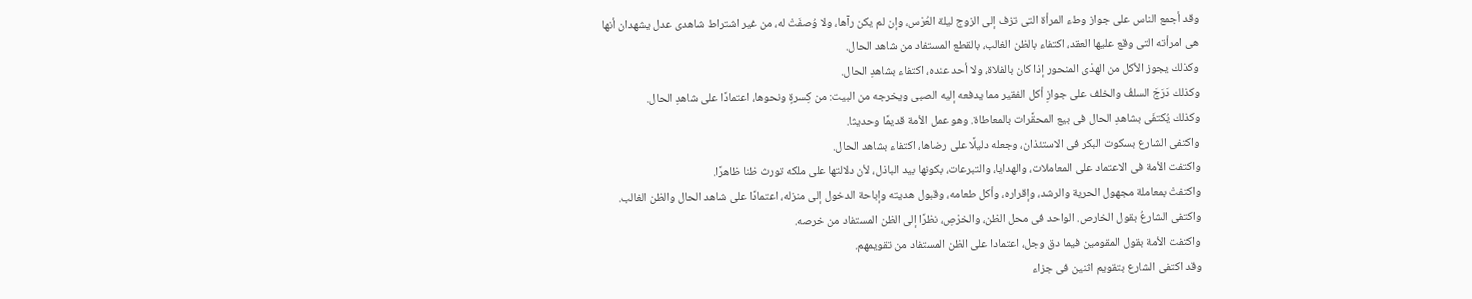وقد أجمع الناس على جواز وطء المرأة التى تزف إلى الزوج ليلة العُرْس، وإن لم يكن رآها، ولا وُصفَتْ له، من غير اشتراط شاهدى عدل يشهدان أنها هى امرأته التى وقع عليها العقد، اكتفاء بالظن الغالب، بالقطع المستفاد من شاهد الحال.
وكذلك يجوز الأكل من الهدْى المنحور إذا كان بالفلاة، ولا أحد عنده، اكتفاء بشاهدِ الحال.
وكذلك دَرَجَ السلفُ والخلف على جوازِ أكل الفقير مما يدفعه إليه الصبى ويخرجه من البيت: من كِسرةٍ ونحوها، اعتمادًا على شاهدِ الحال.
وكذلك يُكتفَى بشاهدِ الحال فى بيع المحقَّرات بالمعاطاة. وهو عمل الأمة قديمًا وحديثا.
واكتفى الشارع بسكوت البكر فى الاستئذان، وجعله دليلًا على رضاها، اكتفاء بشاهد الحال.
واكتفت الأمة فى الاعتماد على المعاملات، والهدايا، والتبرعات، بكونها بيد الباذل، لأن دلالتها على ملكه تورث ظنا ظاهرًا.
واكتفتْ بمعاملة مجهول الحرية والرشد، وإقراره، وأكل طعامه، وقبول هديته وإباحة الدخول إلى منزله، اعتمادًا على شاهد الحال والظن الغالب.
واكتفى الشارعُ بقول الخارص. الواحد فى محل الظن، والخرْصِ، نظرًا إلى الظن المستفاد من خرصه.
واكتفت الأمة بقول المقومين فيما دق وجل، اعتمادا على الظن المستفاد من تقويمهم.
وقد اكتفى الشارع بتقويم اثنين فى جزاء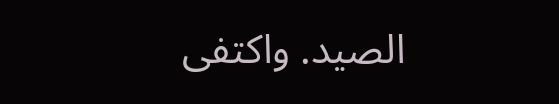الصيد. واكتفى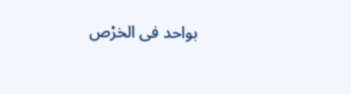بواحد فى الخرْص